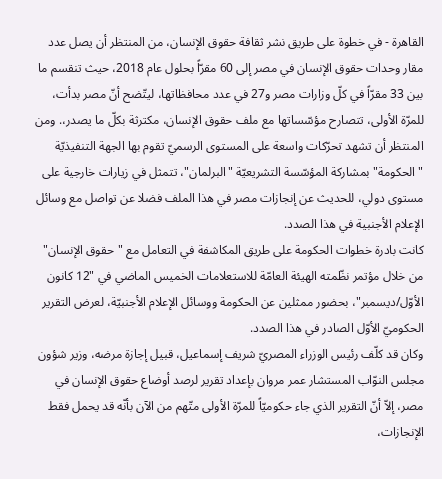القاهرة - في خطوة على طريق نشر ثقافة حقوق الإنسان، من المنتظر أن يصل عدد مقار وحدات حقوق الإنسان في مصر إلى 60 مقرّاً بحلول عام 2018، حيث تنقسم ما بين 33 مقرّاً في كلّ وزارات مصر و27 في عدد محافظاتها، ليتّضح أنّ مصر بدأت، للمرّة الأولى، تتصارح مؤسّساتها مع ملف حقوق الإنسان، مكترثة بكلّ ما يصدر،. ومن المنتظر أن تشهد تحرّكات واسعة على المستوى الرسميّ تقوم بها الجهة التنفيذيّة "الحكومة" بمشاركة المؤسّسة التشريعيّة "البرلمان"، تتمثل في زيارات خارجية على مستوى دولي، للحديث عن إنجازات مصر في هذا الملف فضلا عن تواصل مع وسائل الإعلام الأجنبية في هذا الصدد.
كانت بادرة خطوات الحكومة على طريق المكاشفة في التعامل مع "حقوق الإنسان" من خلال مؤتمر نظّمته الهيئة العامّة للاستعلامات الخميس الماضي في "12 كانون الأوّل/ديسمبر"، بحضور ممثلين عن الحكومة ووسائل الإعلام الأجنبيّة، لعرض التقرير الحكوميّ الأوّل الصادر في هذا الصدد.
وكان قد كلّف رئيس الوزراء المصريّ شريف إسماعيل، قبيل إجازة مرضه، وزير شؤون مجلس النوّاب المستشار عمر مروان بإعداد تقرير لرصد أوضاع حقوق الإنسان في مصر، إلاّ أنّ التقرير الذي جاء حكوميّاً للمرّة الأولى متّهم من الآن بأنّه قد يحمل فقط الإنجازات،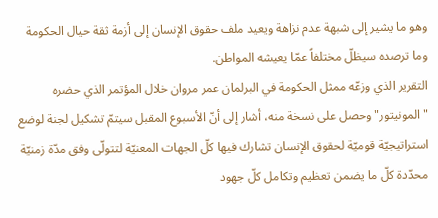وهو ما يشير إلى شبهة عدم نزاهة ويعيد ملف حقوق الإنسان إلى أزمة ثقة حيال الحكومة وما ترصده سيظلّ مختلفاً عمّا يعيشه المواطن.
التقرير الذي وزعّه ممثل الحكومة في البرلمان عمر مروان خلال المؤتمر الذي حضره "المونيتور" وحصل على نسخة منه، أشار إلى أنّ الأسبوع المقبل سيتمّ تشكيل لجنة لوضع استراتيجيّة قوميّة لحقوق الإنسان تشارك فيها كلّ الجهات المعنيّة لتتولّى وفق مدّة زمنيّة محدّدة كلّ ما يضمن تعظيم وتكامل كلّ جهود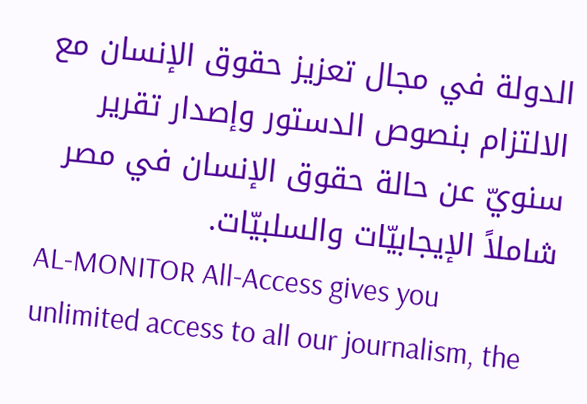الدولة في مجال تعزيز حقوق الإنسان مع الالتزام بنصوص الدستور وإصدار تقرير سنويّ عن حالة حقوق الإنسان في مصر شاملاً الإيجابيّات والسلبيّات.
AL-MONITOR All-Access gives you unlimited access to all our journalism, the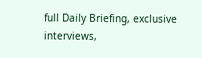full Daily Briefing, exclusive interviews,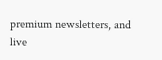premium newsletters, and live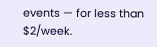events — for less than $2/week.